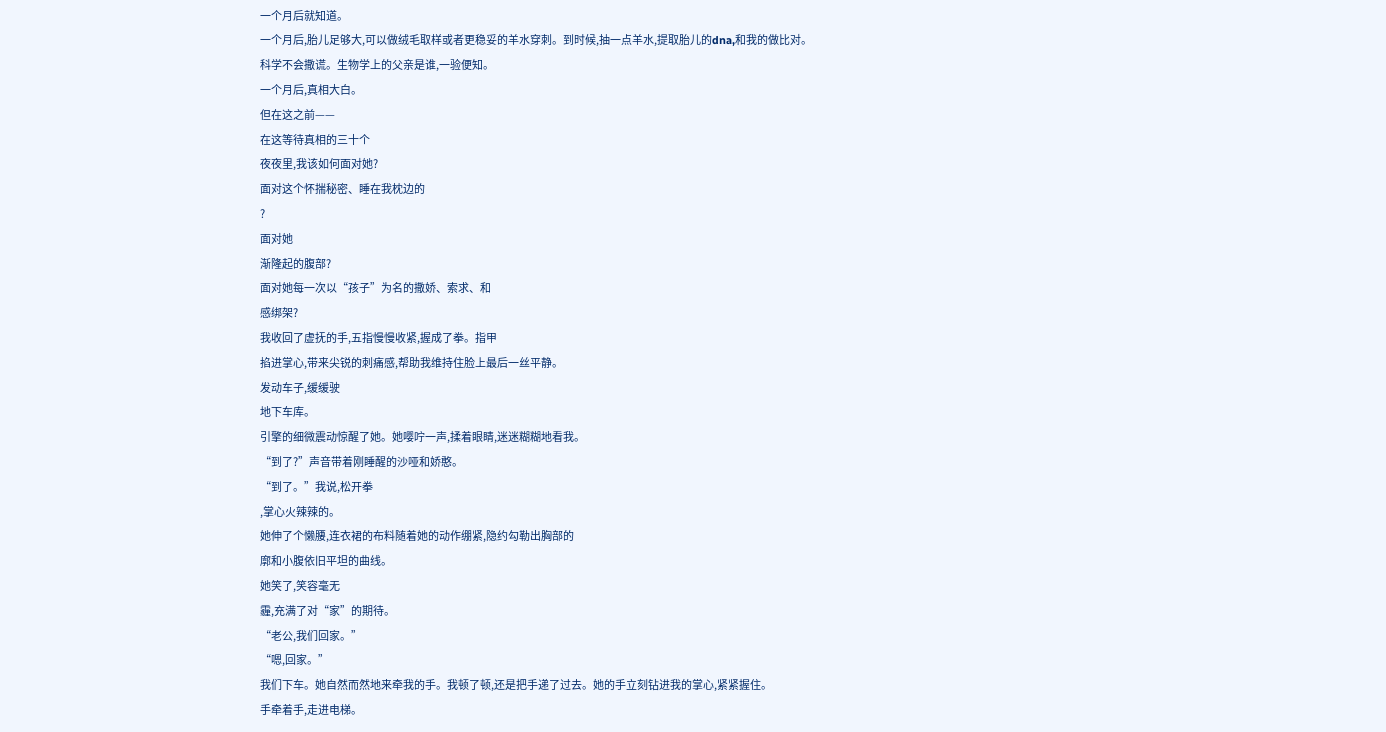一个月后就知道。
一个月后,胎儿足够大,可以做绒毛取样或者更稳妥的羊水穿刺。到时候,抽一点羊水,提取胎儿的dna,和我的做比对。
科学不会撒谎。生物学上的父亲是谁,一验便知。
一个月后,真相大白。
但在这之前——
在这等待真相的三十个
夜夜里,我该如何面对她?
面对这个怀揣秘密、睡在我枕边的
?
面对她
渐隆起的腹部?
面对她每一次以“孩子”为名的撒娇、索求、和
感绑架?
我收回了虚抚的手,五指慢慢收紧,握成了拳。指甲
掐进掌心,带来尖锐的刺痛感,帮助我维持住脸上最后一丝平静。
发动车子,缓缓驶
地下车库。
引擎的细微震动惊醒了她。她嘤咛一声,揉着眼睛,迷迷糊糊地看我。
“到了?”声音带着刚睡醒的沙哑和娇憨。
“到了。”我说,松开拳
,掌心火辣辣的。
她伸了个懒腰,连衣裙的布料随着她的动作绷紧,隐约勾勒出胸部的
廓和小腹依旧平坦的曲线。
她笑了,笑容毫无
霾,充满了对“家”的期待。
“老公,我们回家。”
“嗯,回家。”
我们下车。她自然而然地来牵我的手。我顿了顿,还是把手递了过去。她的手立刻钻进我的掌心,紧紧握住。
手牵着手,走进电梯。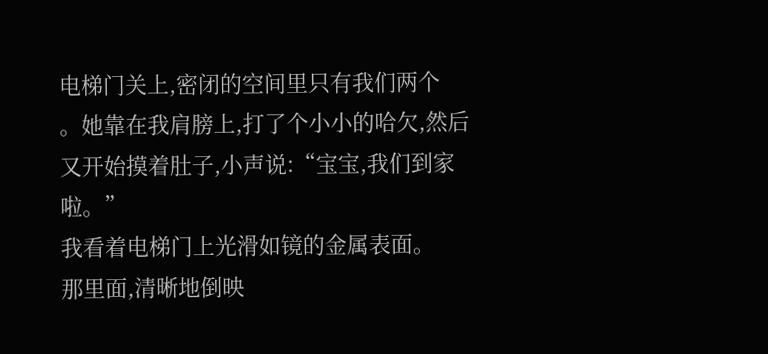电梯门关上,密闭的空间里只有我们两个
。她靠在我肩膀上,打了个小小的哈欠,然后又开始摸着肚子,小声说:“宝宝,我们到家啦。”
我看着电梯门上光滑如镜的金属表面。
那里面,清晰地倒映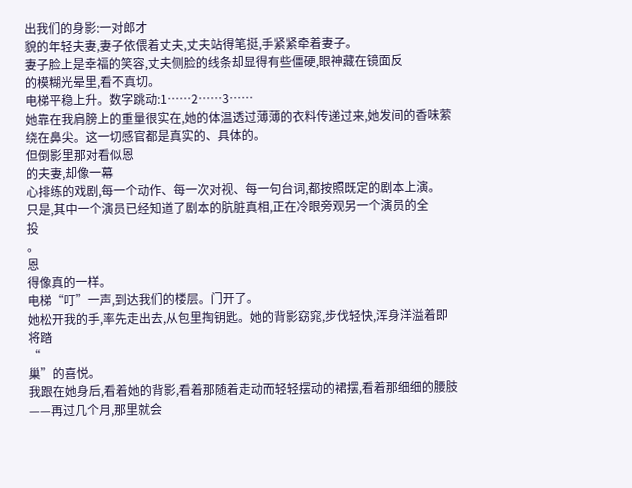出我们的身影:一对郎才
貌的年轻夫妻,妻子依偎着丈夫,丈夫站得笔挺,手紧紧牵着妻子。
妻子脸上是幸福的笑容,丈夫侧脸的线条却显得有些僵硬,眼神藏在镜面反
的模糊光晕里,看不真切。
电梯平稳上升。数字跳动:1……2……3……
她靠在我肩膀上的重量很实在,她的体温透过薄薄的衣料传递过来,她发间的香味萦绕在鼻尖。这一切感官都是真实的、具体的。
但倒影里那对看似恩
的夫妻,却像一幕
心排练的戏剧,每一个动作、每一次对视、每一句台词,都按照既定的剧本上演。
只是,其中一个演员已经知道了剧本的肮脏真相,正在冷眼旁观另一个演员的全
投
。
恩
得像真的一样。
电梯“叮”一声,到达我们的楼层。门开了。
她松开我的手,率先走出去,从包里掏钥匙。她的背影窈窕,步伐轻快,浑身洋溢着即将踏
“
巢”的喜悦。
我跟在她身后,看着她的背影,看着那随着走动而轻轻摆动的裙摆,看着那细细的腰肢——再过几个月,那里就会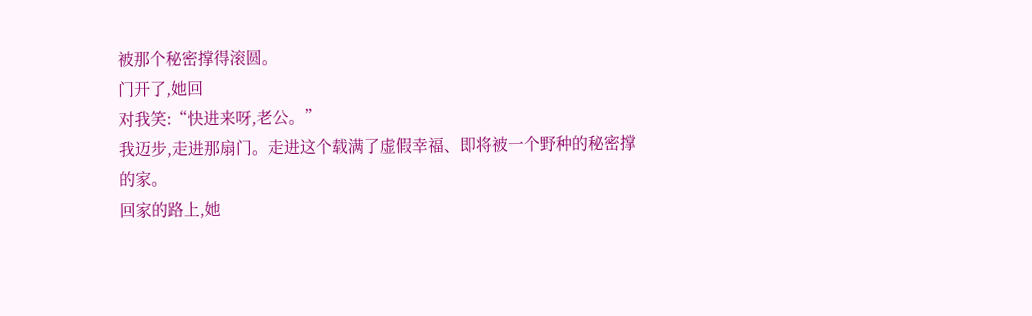被那个秘密撑得滚圆。
门开了,她回
对我笑:“快进来呀,老公。”
我迈步,走进那扇门。走进这个载满了虚假幸福、即将被一个野种的秘密撑
的家。
回家的路上,她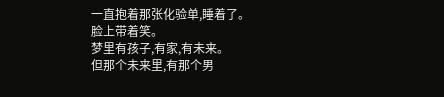一直抱着那张化验单,睡着了。
脸上带着笑。
梦里有孩子,有家,有未来。
但那个未来里,有那个男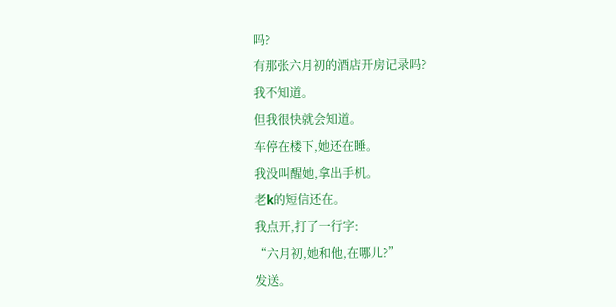吗?
有那张六月初的酒店开房记录吗?
我不知道。
但我很快就会知道。
车停在楼下,她还在睡。
我没叫醒她,拿出手机。
老k的短信还在。
我点开,打了一行字:
“六月初,她和他,在哪儿?”
发送。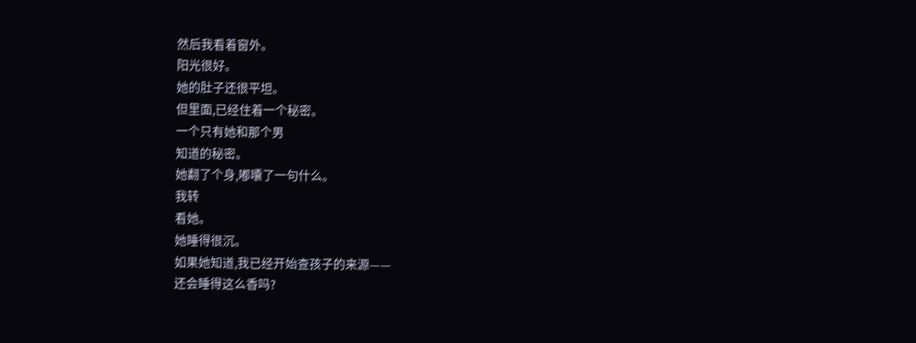然后我看着窗外。
阳光很好。
她的肚子还很平坦。
但里面,已经住着一个秘密。
一个只有她和那个男
知道的秘密。
她翻了个身,嘟囔了一句什么。
我转
看她。
她睡得很沉。
如果她知道,我已经开始查孩子的来源——
还会睡得这么香吗?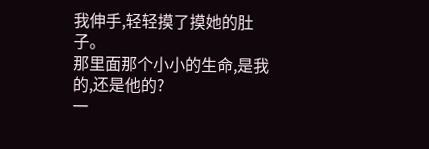我伸手,轻轻摸了摸她的肚子。
那里面那个小小的生命,是我的,还是他的?
一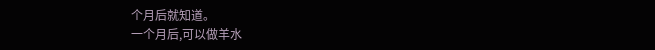个月后就知道。
一个月后,可以做羊水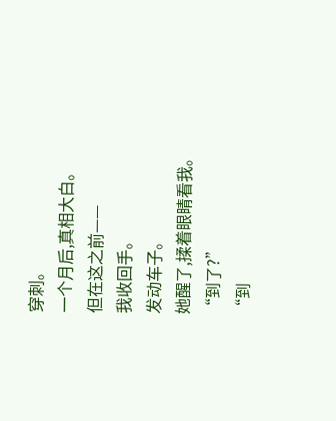穿刺。
一个月后,真相大白。
但在这之前——
我收回手。
发动车子。
她醒了,揉着眼睛看我。
“到了?”
“到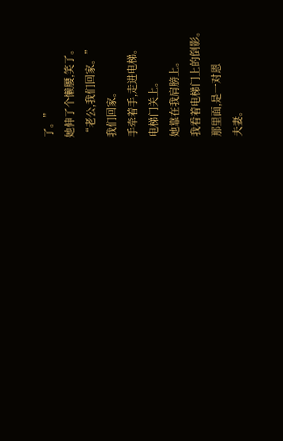了。”
她伸了个懒腰,笑了。
“老公,我们回家。”
我们回家。
手牵着手,走进电梯。
电梯门关上。
她靠在我肩膀上。
我看着电梯门上的倒影。
那里面,是一对恩
夫妻。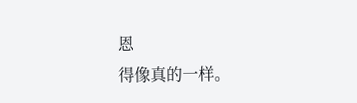恩
得像真的一样。